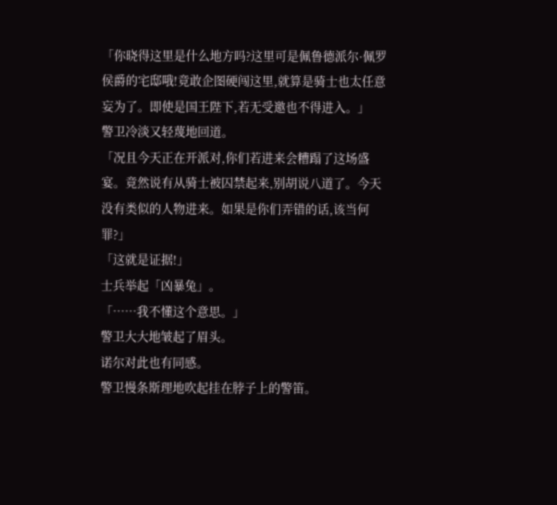「你晓得这里是什么地方吗?这里可是佩鲁德派尔·佩罗侯爵的宅邸哦!竟敢企图硬闯这里,就算是骑士也太任意妄为了。即使是国王陛下,若无受邀也不得进入。」
警卫冷淡又轻蔑地回道。
「况且今天正在开派对,你们若进来会糟蹋了这场盛宴。竟然说有从骑士被囚禁起来,别胡说八道了。今天没有类似的人物进来。如果是你们弄错的话,该当何罪?」
「这就是证据!」
士兵举起「凶暴兔」。
「……我不懂这个意思。」
警卫大大地皱起了眉头。
诺尔对此也有同感。
警卫慢条斯理地吹起挂在脖子上的警笛。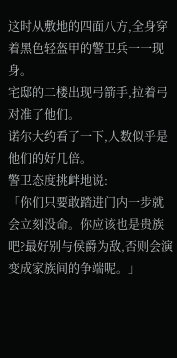这时从敷地的四面八方,全身穿着黑色轻盔甲的警卫兵一一现身。
宅邸的二楼出现弓箭手,拉着弓对准了他们。
诺尔大约看了一下,人数似乎是他们的好几倍。
警卫态度挑衅地说:
「你们只要敢踏进门内一步就会立刻没命。你应该也是贵族吧?最好别与侯爵为敌,否则会演变成家族间的争端呢。」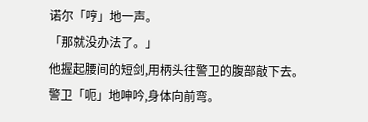诺尔「哼」地一声。
「那就没办法了。」
他握起腰间的短剑,用柄头往警卫的腹部敲下去。
警卫「呃」地呻吟,身体向前弯。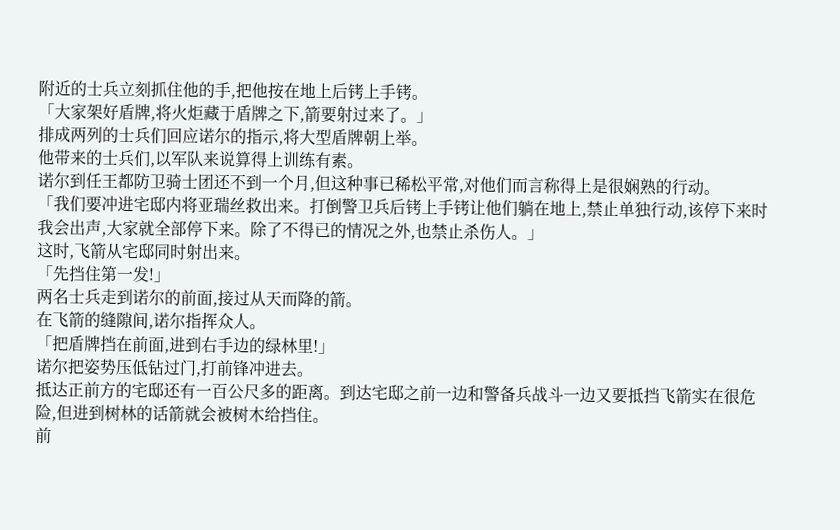附近的士兵立刻抓住他的手,把他按在地上后铐上手铐。
「大家架好盾牌,将火炬藏于盾牌之下,箭要射过来了。」
排成两列的士兵们回应诺尔的指示,将大型盾牌朝上举。
他带来的士兵们,以军队来说算得上训练有素。
诺尔到任王都防卫骑士团还不到一个月,但这种事已稀松平常,对他们而言称得上是很娴熟的行动。
「我们要冲进宅邸内将亚瑞丝救出来。打倒警卫兵后铐上手铐让他们躺在地上,禁止单独行动,该停下来时我会出声,大家就全部停下来。除了不得已的情况之外,也禁止杀伤人。」
这时,飞箭从宅邸同时射出来。
「先挡住第一发!」
两名士兵走到诺尔的前面,接过从天而降的箭。
在飞箭的缝隙间,诺尔指挥众人。
「把盾牌挡在前面,进到右手边的绿林里!」
诺尔把姿势压低钻过门,打前锋冲进去。
抵达正前方的宅邸还有一百公尺多的距离。到达宅邸之前一边和警备兵战斗一边又要抵挡飞箭实在很危险,但进到树林的话箭就会被树木给挡住。
前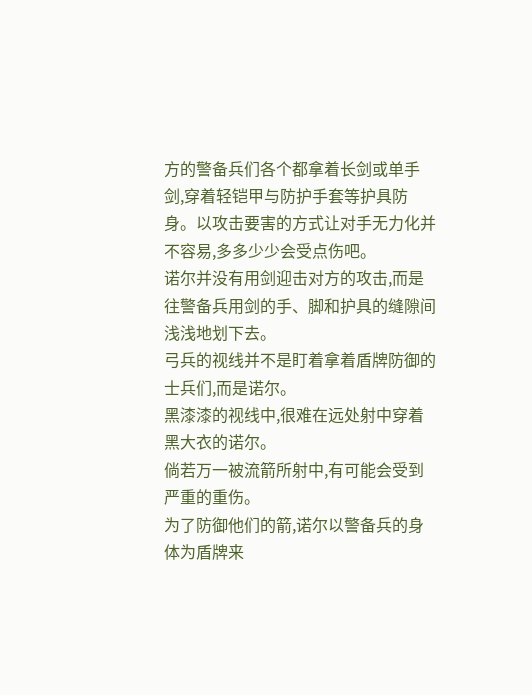方的警备兵们各个都拿着长剑或单手剑,穿着轻铠甲与防护手套等护具防身。以攻击要害的方式让对手无力化并不容易,多多少少会受点伤吧。
诺尔并没有用剑迎击对方的攻击,而是往警备兵用剑的手、脚和护具的缝隙间浅浅地划下去。
弓兵的视线并不是盯着拿着盾牌防御的士兵们,而是诺尔。
黑漆漆的视线中,很难在远处射中穿着黑大衣的诺尔。
倘若万一被流箭所射中,有可能会受到严重的重伤。
为了防御他们的箭,诺尔以警备兵的身体为盾牌来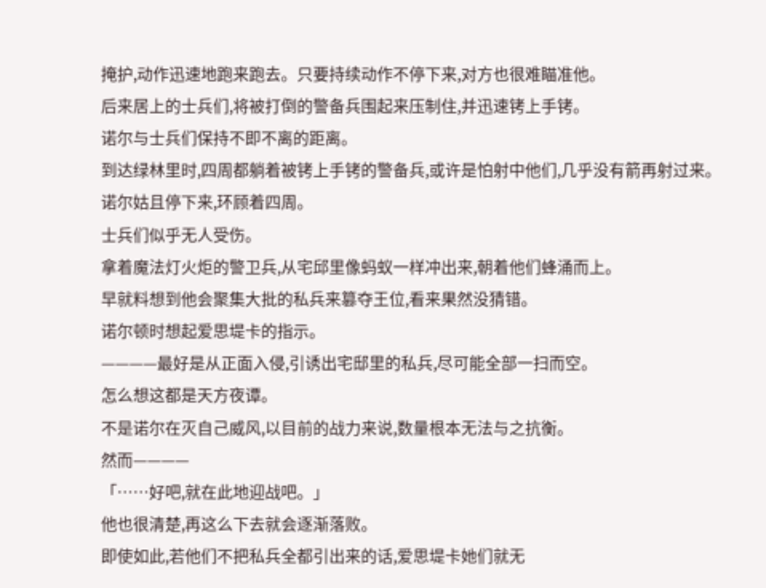掩护,动作迅速地跑来跑去。只要持续动作不停下来,对方也很难瞄准他。
后来居上的士兵们,将被打倒的警备兵围起来压制住,并迅速铐上手铐。
诺尔与士兵们保持不即不离的距离。
到达绿林里时,四周都躺着被铐上手铐的警备兵,或许是怕射中他们,几乎没有箭再射过来。
诺尔姑且停下来,环顾着四周。
士兵们似乎无人受伤。
拿着魔法灯火炬的警卫兵,从宅邱里像蚂蚁一样冲出来,朝着他们蜂涌而上。
早就料想到他会聚集大批的私兵来篡夺王位,看来果然没猜错。
诺尔顿时想起爱思堤卡的指示。
————最好是从正面入侵,引诱出宅邸里的私兵,尽可能全部一扫而空。
怎么想这都是天方夜谭。
不是诺尔在灭自己威风,以目前的战力来说,数量根本无法与之抗衡。
然而————
「……好吧,就在此地迎战吧。」
他也很清楚,再这么下去就会逐渐落败。
即使如此,若他们不把私兵全都引出来的话,爱思堤卡她们就无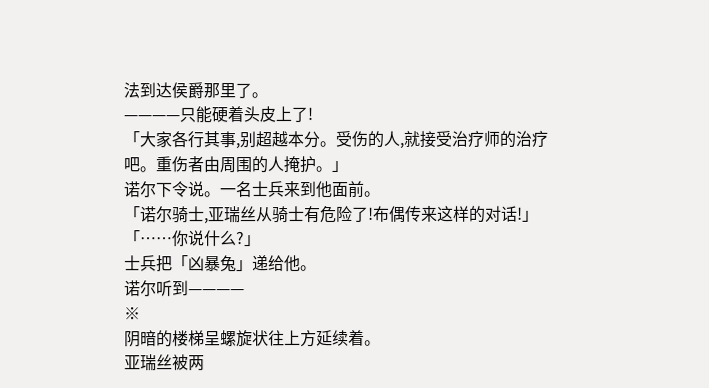法到达侯爵那里了。
————只能硬着头皮上了!
「大家各行其事,别超越本分。受伤的人,就接受治疗师的治疗吧。重伤者由周围的人掩护。」
诺尔下令说。一名士兵来到他面前。
「诺尔骑士,亚瑞丝从骑士有危险了!布偶传来这样的对话!」
「……你说什么?」
士兵把「凶暴兔」递给他。
诺尔听到————
※
阴暗的楼梯呈螺旋状往上方延续着。
亚瑞丝被两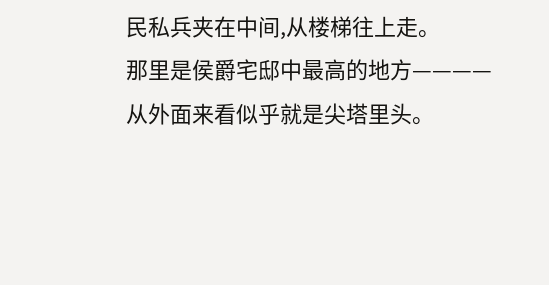民私兵夹在中间,从楼梯往上走。
那里是侯爵宅邸中最高的地方————从外面来看似乎就是尖塔里头。